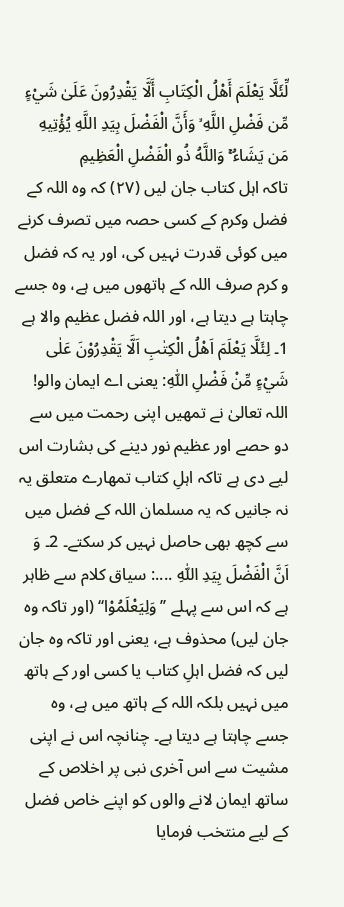لِّئَلَّا يَعْلَمَ أَهْلُ الْكِتَابِ أَلَّا يَقْدِرُونَ عَلَىٰ شَيْءٍ مِّن فَضْلِ اللَّهِ ۙ وَأَنَّ الْفَضْلَ بِيَدِ اللَّهِ يُؤْتِيهِ مَن يَشَاءُ ۚ وَاللَّهُ ذُو الْفَضْلِ الْعَظِيمِ
تاکہ اہل کتاب جان لیں (٢٧) کہ وہ اللہ کے فضل وکرم کے کسی حصہ میں تصرف کرنے میں کوئی قدرت نہیں کی، اور یہ کہ فضل و کرم صرف اللہ کے ہاتھوں میں ہے، وہ جسے چاہتا ہے دیتا ہے، اور اللہ فضل عظیم والا ہے
1۔ لِئَلَّا يَعْلَمَ اَهْلُ الْكِتٰبِ اَلَّا يَقْدِرُوْنَ عَلٰى شَيْءٍ مِّنْ فَضْلِ اللّٰهِ: یعنی اے ایمان والو! اللہ تعالیٰ نے تمھیں اپنی رحمت میں سے دو حصے اور عظیم نور دینے کی بشارت اس لیے دی ہے تاکہ اہلِ کتاب تمھارے متعلق یہ نہ جانیں کہ یہ مسلمان اللہ کے فضل میں سے کچھ بھی حاصل نہیں کر سکتے۔ 2۔ وَ اَنَّ الْفَضْلَ بِيَدِ اللّٰهِ ....: سیاق کلام سے ظاہر ہے کہ اس سے پہلے ’’وَلِيَعْلَمُوْا‘‘ (اور تاکہ وہ جان لیں) محذوف ہے، یعنی اور تاکہ وہ جان لیں کہ فضل اہلِ کتاب یا کسی اور کے ہاتھ میں نہیں بلکہ اللہ کے ہاتھ میں ہے، وہ جسے چاہتا ہے دیتا ہے۔ چنانچہ اس نے اپنی مشیت سے اس آخری نبی پر اخلاص کے ساتھ ایمان لانے والوں کو اپنے خاص فضل کے لیے منتخب فرمایا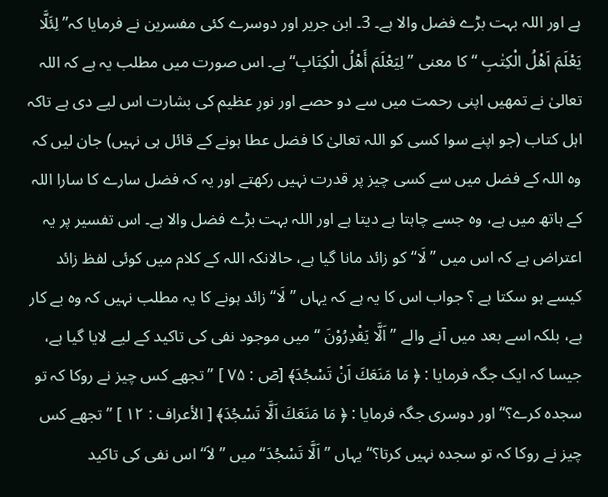ہے اور اللہ بہت بڑے فضل والا ہے۔ 3۔ ابن جریر اور دوسرے کئی مفسرین نے فرمایا کہ’’ لِئَلَّا يَعْلَمَ اَهْلُ الْكِتٰبِ ‘‘ کا معنی ’’ لِيَعْلَمَ أَهْلُ الْكِتَابِ‘‘ ہے۔ اس صورت میں مطلب یہ ہے کہ اللہ تعالیٰ نے تمھیں اپنی رحمت میں سے دو حصے اور نورِ عظیم کی بشارت اس لیے دی ہے تاکہ اہل کتاب (جو اپنے سوا کسی کو اللہ تعالیٰ کا فضل عطا ہونے کے قائل ہی نہیں) جان لیں کہ وہ اللہ کے فضل میں سے کسی چیز پر قدرت نہیں رکھتے اور یہ کہ فضل سارے کا سارا اللہ کے ہاتھ میں ہے، وہ جسے چاہتا ہے دیتا ہے اور اللہ بہت بڑے فضل والا ہے۔ اس تفسیر پر یہ اعتراض ہے کہ اس میں ’’لَا‘‘ کو زائد مانا گیا ہے، حالانکہ اللہ کے کلام میں کوئی لفظ زائد کیسے ہو سکتا ہے ؟ جواب اس کا یہ ہے کہ یہاں ’’لَا‘‘ زائد ہونے کا یہ مطلب نہیں کہ وہ بے کار ہے، بلکہ اسے بعد میں آنے والے ’’ اَلَّا يَقْدِرُوْنَ ‘‘ میں موجود نفی کی تاکید کے لیے لایا گیا ہے، جیسا کہ ایک جگہ فرمایا : ﴿ مَا مَنَعَكَ اَنْ تَسْجُدَ﴾ [صٓ : ۷۵ ] ’’تجھے کس چیز نے روکا کہ تو سجدہ کرے؟‘‘ اور دوسری جگہ فرمایا : ﴿ مَا مَنَعَكَ اَلَّا تَسْجُدَ﴾ [ الأعراف : ۱۲ ] ’’تجھے کس چیز نے روکا کہ تو سجدہ نہیں کرتا؟‘‘ یہاں ’’ اَلَّا تَسْجُدَ‘‘ میں ’’لاَ‘‘ اس نفی کی تاکید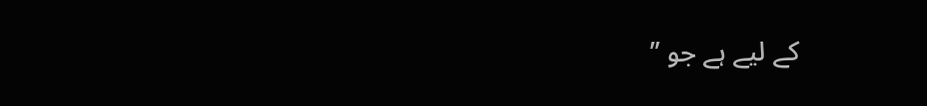کے لیے ہے جو ’’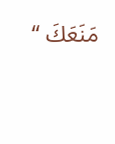مَنَعَكَ ‘‘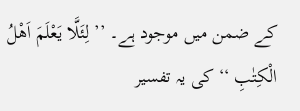کے ضمن میں موجود ہے۔ ’’ لِئَلَّا يَعْلَمَ اَهْلُ الْكِتٰبِ ‘‘ کی یہ تفسیر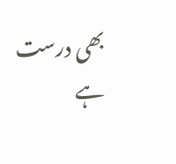بھی درست ہے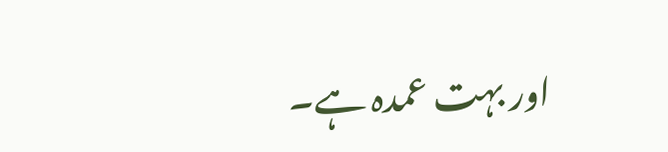اور بہت عمدہ ہے۔